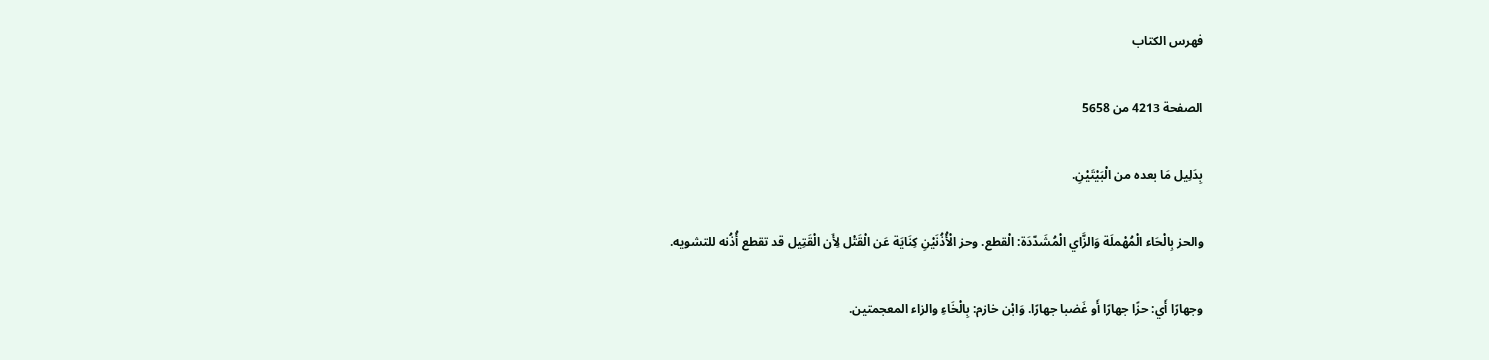فهرس الكتاب

الصفحة 4213 من 5658

بِدَلِيل مَا بعده من الْبَيْتَيْنِ.

والحز بِالْحَاء الْمُهْملَة وَالزَّاي الْمُشَدّدَة: الْقطع. وحز الْأُذُنَيْنِ كِنَايَة عَن الْقَتْل لِأَن الْقَتِيل قد تقطع أُذُنه للتشويه.

وجهارًا أَي: حزًا جهارًا أَو غَضبا جهارًا. وَابْن خازم: بِالْخَاءِ والزاء المعجمتين.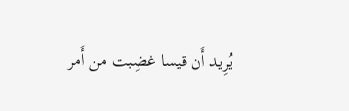يُرِيد أَن قيسا غضِبت من أَمر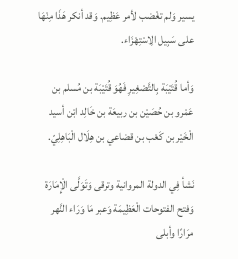يسير وَلم تغْضب لأمر عَظِيم. وَقد أنكر هَذَا مِنْهَا على سَبِيل الِاسْتِهْزَاء.

وَأما قُتَيْبَة بِالتَّصْغِيرِ فَهُوَ قُتَيْبَة بن مُسلم بن عَمْرو بن حُصَيْن بن ربيعَة بن خَالِد ابْن أسيد الْخَيْر بن كَعْب بن قضاعي بن هِلَال الْبَاهِلِيّ.

نَشأ فِي الدولة المروانية وترقى وَتَوَلَّى الْإِمَارَة وَفتح الفتوحات الْعَظِيمَة وَعبر مَا وَرَاء النَّهر مرَارًا وأبلى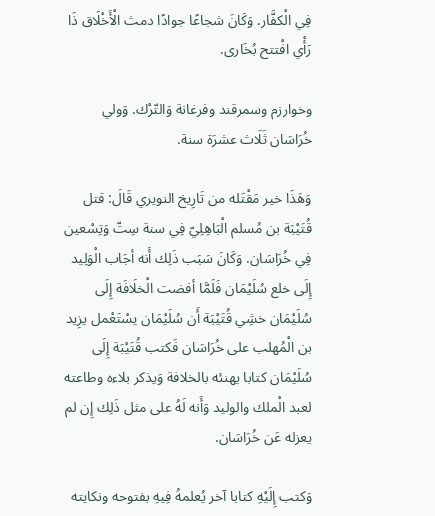فِي الْكفَّار. وَكَانَ شجاعًا جوادًا دمث الْأَخْلَاق ذَا رَأْي افْتتح بُخَارى.

وخوارزم وسمرقند وفرغانة وَالتّرْك. وَولي خُرَاسَان ثَلَاث عشرَة سنة.

وَهَذَا خير مَقْتَله من تَارِيخ النويري قَالَ: قتل قُتَيْبَة بن مُسلم الْبَاهِلِيّ فِي سنة سِتّ وَتِسْعين فِي خُرَاسَان. وَكَانَ سَبَب ذَلِك أَنه أجَاب الْوَلِيد إِلَى خلع سُلَيْمَان فَلَمَّا أفضت الْخلَافَة إِلَى سُلَيْمَان خشِي قُتَيْبَة أَن سُلَيْمَان يسْتَعْمل يزِيد بن الْمُهلب على خُرَاسَان فَكتب قُتَيْبَة إِلَى سُلَيْمَان كتابا يهنئه بالخلافة وَيذكر بلاءه وطاعته لعبد الْملك والوليد وَأَنه لَهُ على مثل ذَلِك إِن لم يعزله عَن خُرَاسَان.

وَكتب إِلَيْهِ كتابا آخر يُعلمهُ فِيهِ بفتوحه ونكايته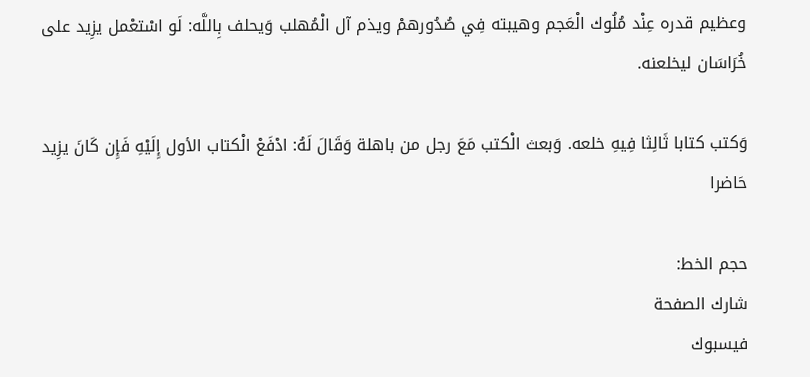وعظيم قدره عِنْد مُلُوك الْعَجم وهيبته فِي صُدُورهمْ ويذم آل الْمُهلب وَيحلف بِاللَّه: لَو اسْتعْمل يزِيد على خُرَاسَان ليخلعنه.

وَكتب كتابا ثَالِثا فِيهِ خلعه. وَبعث الْكتب مَعَ رجل من باهلة وَقَالَ لَهُ: ادْفَعْ الْكتاب الأول إِلَيْهِ فَإِن كَانَ يزِيد حَاضرا

حجم الخط:
شارك الصفحة
فيسبوك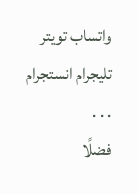واتساب تويتر تليجرام انستجرام
. . .
فضلًا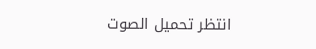انتظر تحميل الصوت